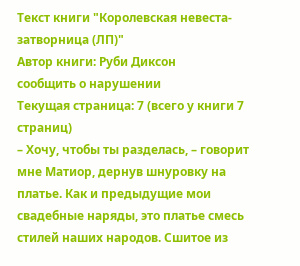Текст книги "Королевская невеста-затворница (ЛП)"
Автор книги: Руби Диксон
сообщить о нарушении
Текущая страница: 7 (всего у книги 7 страниц)
– Хочу, чтобы ты разделась, – говорит мне Матиор, дернув шнуровку на платье. Как и предыдущие мои свадебные наряды, это платье смесь стилей наших народов. Сшитое из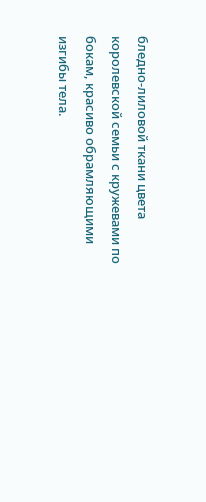бледно-лиловой ткани цвета королевской семьи с кружевами по бокам, красиво обрамляющими изгибы тела.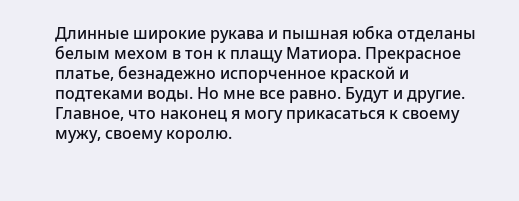Длинные широкие рукава и пышная юбка отделаны белым мехом в тон к плащу Матиора. Прекрасное платье, безнадежно испорченное краской и подтеками воды. Но мне все равно. Будут и другие. Главное, что наконец я могу прикасаться к своему мужу, своему королю.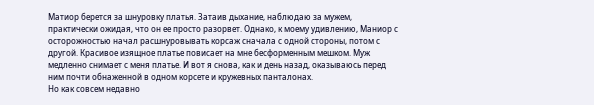Матиор берется за шнуровку платья. Затаив дыхание, наблюдаю за мужем, практически ожидая, что он ее просто разорвет. Однако, к моему удивлению, Маниор с осторожностью начал расшнуровывать корсаж сначала с одной стороны, потом с другой. Красивое изящное платье повисает на мне бесформенным мешком. Муж медленно снимает с меня платье. И вот я снова, как и день назад, оказываюсь перед ним почти обнаженной в одном корсете и кружевных панталонах.
Но как совсем недавно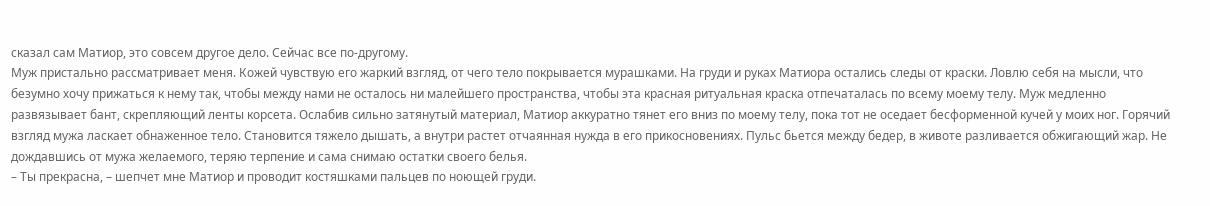сказал сам Матиор, это совсем другое дело. Сейчас все по-другому.
Муж пристально рассматривает меня. Кожей чувствую его жаркий взгляд, от чего тело покрывается мурашками. На груди и руках Матиора остались следы от краски. Ловлю себя на мысли, что безумно хочу прижаться к нему так, чтобы между нами не осталось ни малейшего пространства, чтобы эта красная ритуальная краска отпечаталась по всему моему телу. Муж медленно развязывает бант, скрепляющий ленты корсета. Ослабив сильно затянутый материал, Матиор аккуратно тянет его вниз по моему телу, пока тот не оседает бесформенной кучей у моих ног. Горячий взгляд мужа ласкает обнаженное тело. Становится тяжело дышать, а внутри растет отчаянная нужда в его прикосновениях. Пульс бьется между бедер, в животе разливается обжигающий жар. Не дождавшись от мужа желаемого, теряю терпение и сама снимаю остатки своего белья.
– Ты прекрасна, – шепчет мне Матиор и проводит костяшками пальцев по ноющей груди.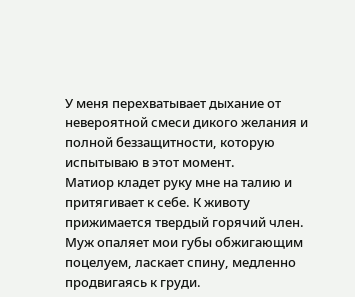У меня перехватывает дыхание от невероятной смеси дикого желания и полной беззащитности, которую испытываю в этот момент.
Матиор кладет руку мне на талию и притягивает к себе. К животу прижимается твердый горячий член. Муж опаляет мои губы обжигающим поцелуем, ласкает спину, медленно продвигаясь к груди.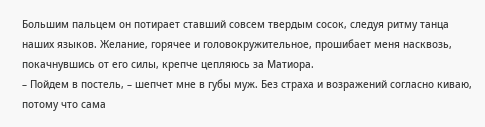Большим пальцем он потирает ставший совсем твердым сосок, следуя ритму танца наших языков. Желание, горячее и головокружительное, прошибает меня насквозь, покачнувшись от его силы, крепче цепляюсь за Матиора.
– Пойдем в постель, – шепчет мне в губы муж. Без страха и возражений согласно киваю, потому что сама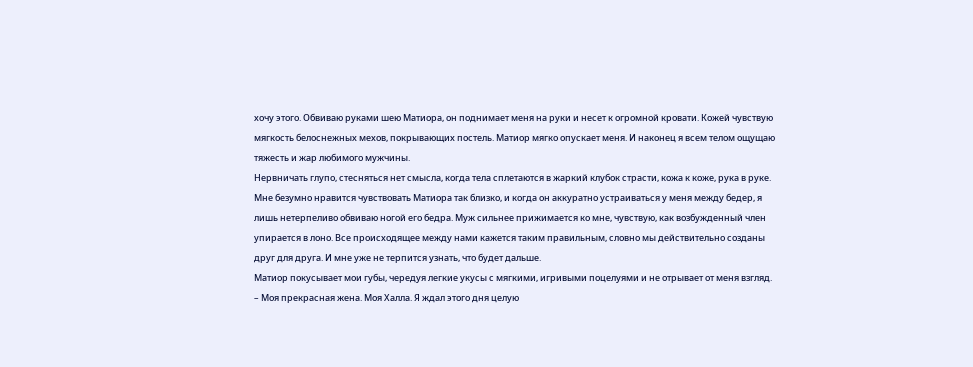хочу этого. Обвиваю руками шею Матиора, он поднимает меня на руки и несет к огромной кровати. Кожей чувствую мягкость белоснежных мехов, покрывающих постель. Матиор мягко опускает меня. И наконец я всем телом ощущаю тяжесть и жар любимого мужчины.
Нервничать глупо, стесняться нет смысла, когда тела сплетаются в жаркий клубок страсти, кожа к коже, рука в руке. Мне безумно нравится чувствовать Матиора так близко, и когда он аккуратно устраиваться у меня между бедер, я лишь нетерпеливо обвиваю ногой его бедра. Муж сильнее прижимается ко мне, чувствую, как возбужденный член упирается в лоно. Все происходящее между нами кажется таким правильным, словно мы действительно созданы друг для друга. И мне уже не терпится узнать, что будет дальше.
Матиор покусывает мои губы, чередуя легкие укусы с мягкими, игривыми поцелуями и не отрывает от меня взгляд.
– Моя прекрасная жена. Моя Халла. Я ждал этого дня целую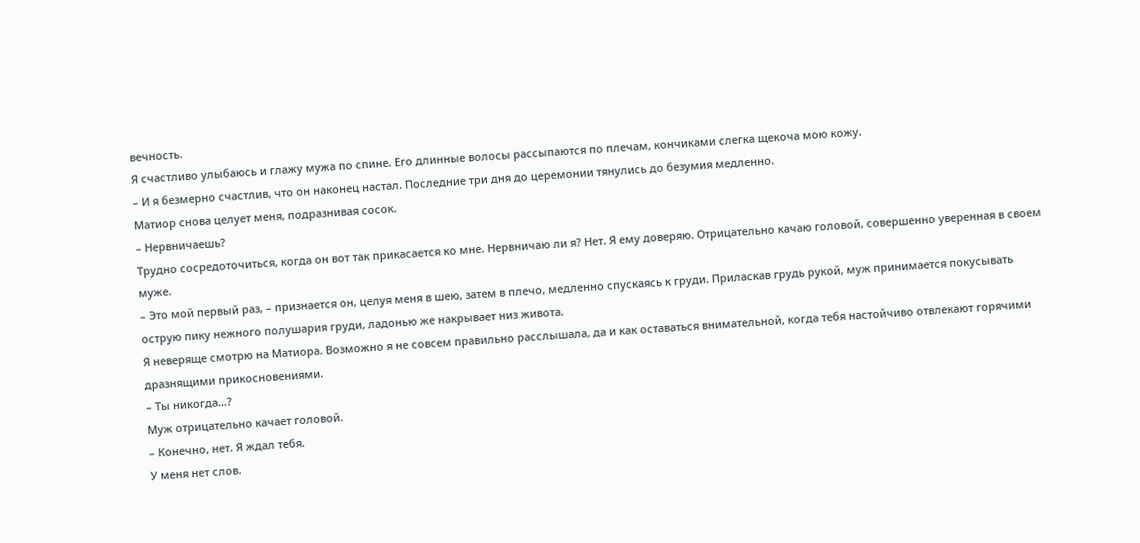вечность.
Я счастливо улыбаюсь и глажу мужа по спине. Его длинные волосы рассыпаются по плечам, кончиками слегка щекоча мою кожу.
– И я безмерно счастлив, что он наконец настал. Последние три дня до церемонии тянулись до безумия медленно.
Матиор снова целует меня, подразнивая сосок.
– Нервничаешь?
Трудно сосредоточиться, когда он вот так прикасается ко мне. Нервничаю ли я? Нет. Я ему доверяю. Отрицательно качаю головой, совершенно уверенная в своем муже.
– Это мой первый раз, – признается он, целуя меня в шею, затем в плечо, медленно спускаясь к груди. Приласкав грудь рукой, муж принимается покусывать острую пику нежного полушария груди, ладонью же накрывает низ живота.
Я неверяще смотрю на Матиора. Возможно я не совсем правильно расслышала, да и как оставаться внимательной, когда тебя настойчиво отвлекают горячими дразнящими прикосновениями.
– Ты никогда…?
Муж отрицательно качает головой.
– Конечно, нет. Я ждал тебя.
У меня нет слов.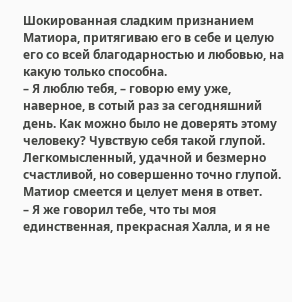Шокированная сладким признанием Матиора, притягиваю его в себе и целую его со всей благодарностью и любовью, на какую только способна.
– Я люблю тебя, – говорю ему уже, наверное, в сотый раз за сегодняшний день. Как можно было не доверять этому человеку? Чувствую себя такой глупой. Легкомысленный, удачной и безмерно счастливой, но совершенно точно глупой.
Матиор смеется и целует меня в ответ.
– Я же говорил тебе, что ты моя единственная, прекрасная Халла, и я не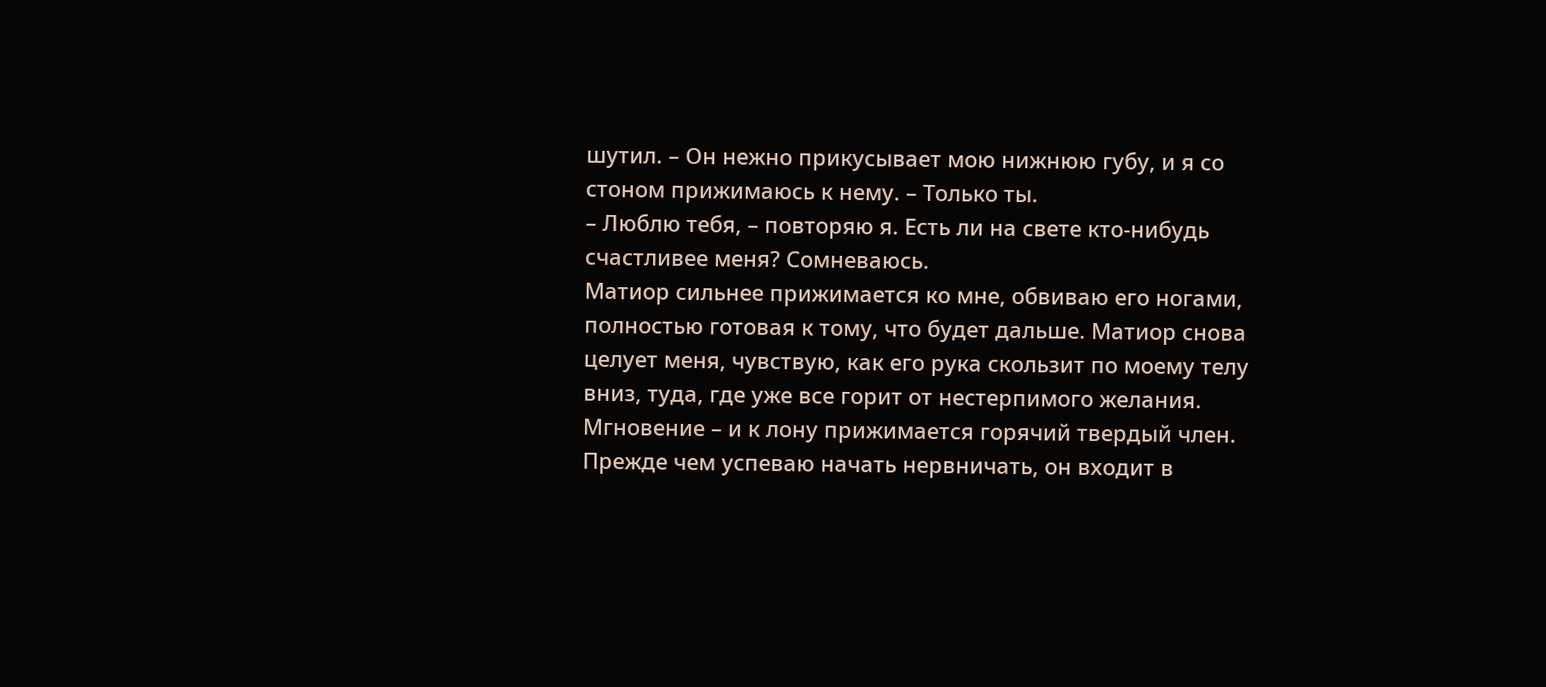шутил. – Он нежно прикусывает мою нижнюю губу, и я со стоном прижимаюсь к нему. – Только ты.
– Люблю тебя, – повторяю я. Есть ли на свете кто-нибудь счастливее меня? Сомневаюсь.
Матиор сильнее прижимается ко мне, обвиваю его ногами, полностью готовая к тому, что будет дальше. Матиор снова целует меня, чувствую, как его рука скользит по моему телу вниз, туда, где уже все горит от нестерпимого желания. Мгновение – и к лону прижимается горячий твердый член. Прежде чем успеваю начать нервничать, он входит в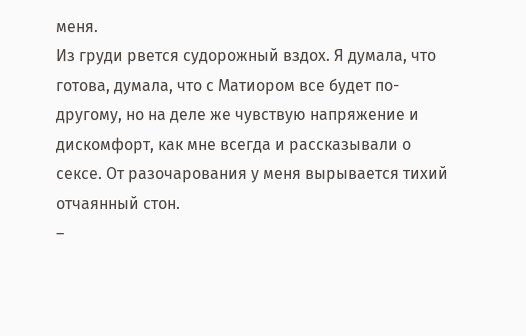меня.
Из груди рвется судорожный вздох. Я думала, что готова, думала, что с Матиором все будет по-другому, но на деле же чувствую напряжение и дискомфорт, как мне всегда и рассказывали о сексе. От разочарования у меня вырывается тихий отчаянный стон.
–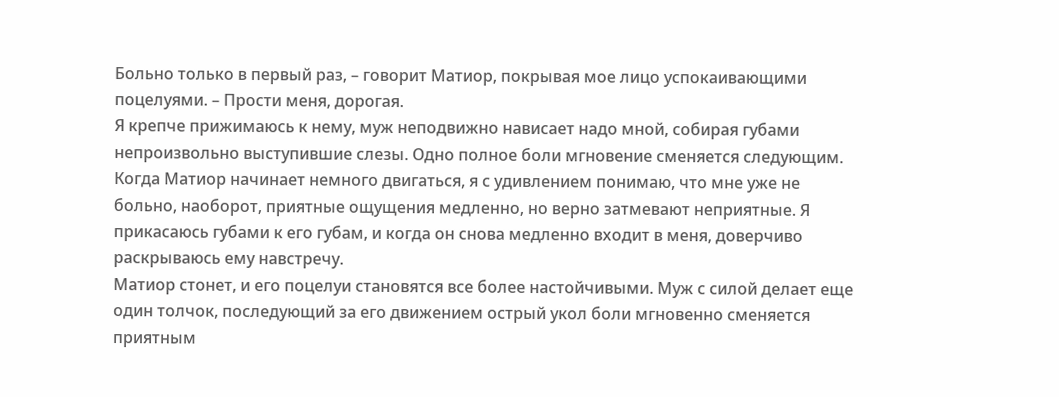Больно только в первый раз, – говорит Матиор, покрывая мое лицо успокаивающими поцелуями. – Прости меня, дорогая.
Я крепче прижимаюсь к нему, муж неподвижно нависает надо мной, собирая губами непроизвольно выступившие слезы. Одно полное боли мгновение сменяется следующим. Когда Матиор начинает немного двигаться, я с удивлением понимаю, что мне уже не больно, наоборот, приятные ощущения медленно, но верно затмевают неприятные. Я прикасаюсь губами к его губам, и когда он снова медленно входит в меня, доверчиво раскрываюсь ему навстречу.
Матиор стонет, и его поцелуи становятся все более настойчивыми. Муж с силой делает еще один толчок, последующий за его движением острый укол боли мгновенно сменяется приятным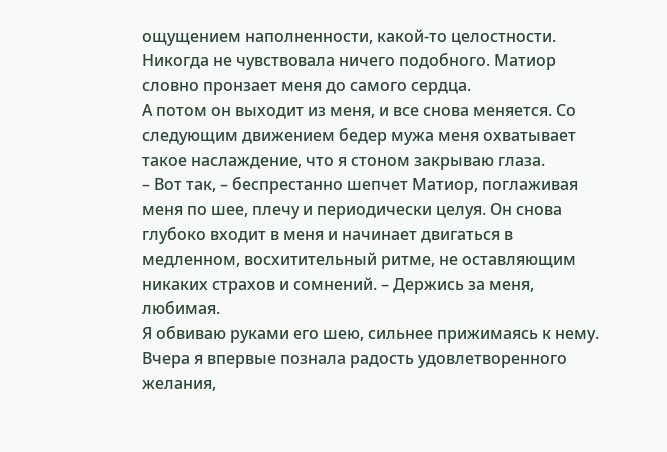ощущением наполненности, какой-то целостности. Никогда не чувствовала ничего подобного. Матиор словно пронзает меня до самого сердца.
А потом он выходит из меня, и все снова меняется. Со следующим движением бедер мужа меня охватывает такое наслаждение, что я стоном закрываю глаза.
– Вот так, – беспрестанно шепчет Матиор, поглаживая меня по шее, плечу и периодически целуя. Он снова глубоко входит в меня и начинает двигаться в медленном, восхитительный ритме, не оставляющим никаких страхов и сомнений. – Держись за меня, любимая.
Я обвиваю руками его шею, сильнее прижимаясь к нему. Вчера я впервые познала радость удовлетворенного желания,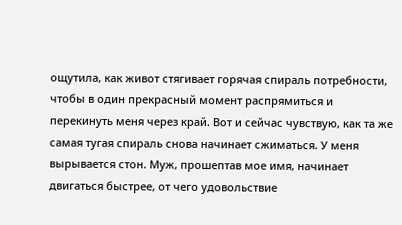ощутила, как живот стягивает горячая спираль потребности, чтобы в один прекрасный момент распрямиться и перекинуть меня через край. Вот и сейчас чувствую, как та же самая тугая спираль снова начинает сжиматься. У меня вырывается стон. Муж, прошептав мое имя, начинает двигаться быстрее, от чего удовольствие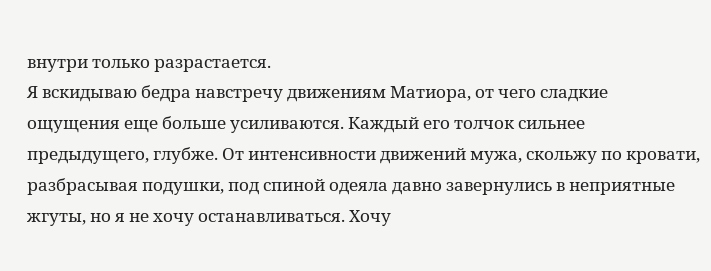внутри только разрастается.
Я вскидываю бедра навстречу движениям Матиора, от чего сладкие ощущения еще больше усиливаются. Каждый его толчок сильнее предыдущего, глубже. От интенсивности движений мужа, скольжу по кровати, разбрасывая подушки, под спиной одеяла давно завернулись в неприятные жгуты, но я не хочу останавливаться. Хочу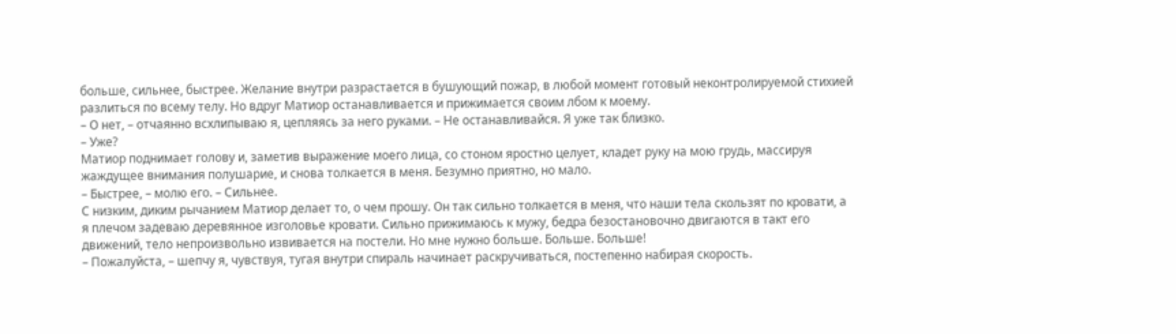больше, сильнее, быстрее. Желание внутри разрастается в бушующий пожар, в любой момент готовый неконтролируемой стихией разлиться по всему телу. Но вдруг Матиор останавливается и прижимается своим лбом к моему.
– О нет, – отчаянно всхлипываю я, цепляясь за него руками. – Не останавливайся. Я уже так близко.
– Уже?
Матиор поднимает голову и, заметив выражение моего лица, со стоном яростно целует, кладет руку на мою грудь, массируя жаждущее внимания полушарие, и снова толкается в меня. Безумно приятно, но мало.
– Быстрее, – молю его. – Сильнее.
С низким, диким рычанием Матиор делает то, о чем прошу. Он так сильно толкается в меня, что наши тела скользят по кровати, а я плечом задеваю деревянное изголовье кровати. Сильно прижимаюсь к мужу, бедра безостановочно двигаются в такт его движений, тело непроизвольно извивается на постели. Но мне нужно больше. Больше. Больше!
– Пожалуйста, – шепчу я, чувствуя, тугая внутри спираль начинает раскручиваться, постепенно набирая скорость.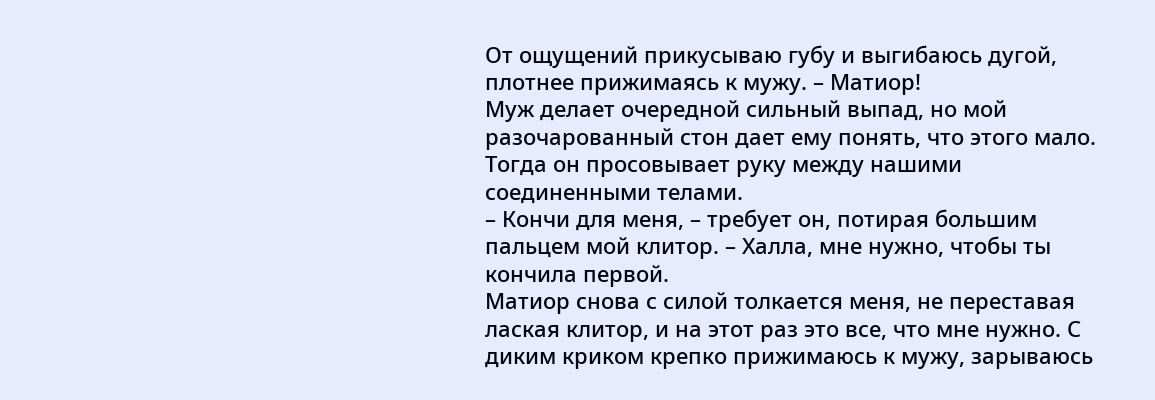От ощущений прикусываю губу и выгибаюсь дугой, плотнее прижимаясь к мужу. – Матиор!
Муж делает очередной сильный выпад, но мой разочарованный стон дает ему понять, что этого мало. Тогда он просовывает руку между нашими соединенными телами.
– Кончи для меня, – требует он, потирая большим пальцем мой клитор. – Халла, мне нужно, чтобы ты кончила первой.
Матиор снова с силой толкается меня, не переставая лаская клитор, и на этот раз это все, что мне нужно. С диким криком крепко прижимаюсь к мужу, зарываюсь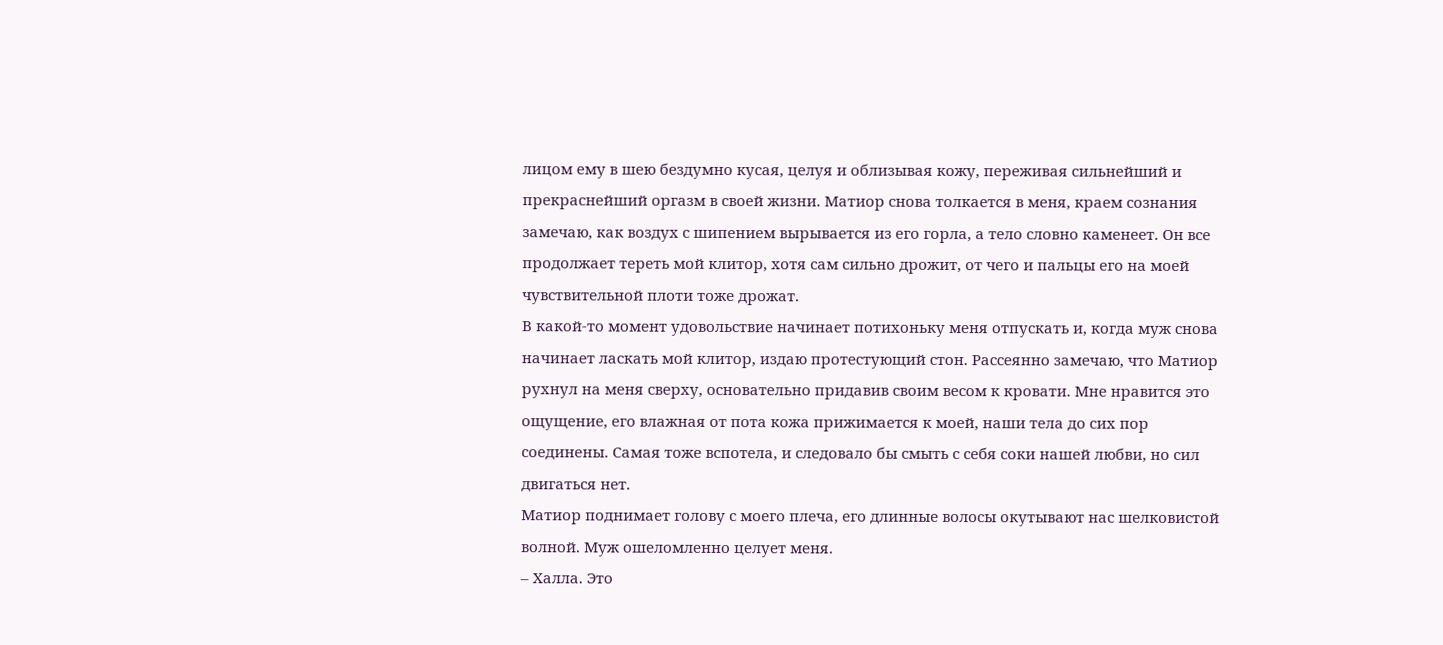лицом ему в шею бездумно кусая, целуя и облизывая кожу, переживая сильнейший и прекраснейший оргазм в своей жизни. Матиор снова толкается в меня, краем сознания замечаю, как воздух с шипением вырывается из его горла, а тело словно каменеет. Он все продолжает тереть мой клитор, хотя сам сильно дрожит, от чего и пальцы его на моей чувствительной плоти тоже дрожат.
В какой-то момент удовольствие начинает потихоньку меня отпускать и, когда муж снова начинает ласкать мой клитор, издаю протестующий стон. Рассеянно замечаю, что Матиор рухнул на меня сверху, основательно придавив своим весом к кровати. Мне нравится это ощущение, его влажная от пота кожа прижимается к моей, наши тела до сих пор соединены. Самая тоже вспотела, и следовало бы смыть с себя соки нашей любви, но сил двигаться нет.
Матиор поднимает голову с моего плеча, его длинные волосы окутывают нас шелковистой волной. Муж ошеломленно целует меня.
– Халла. Это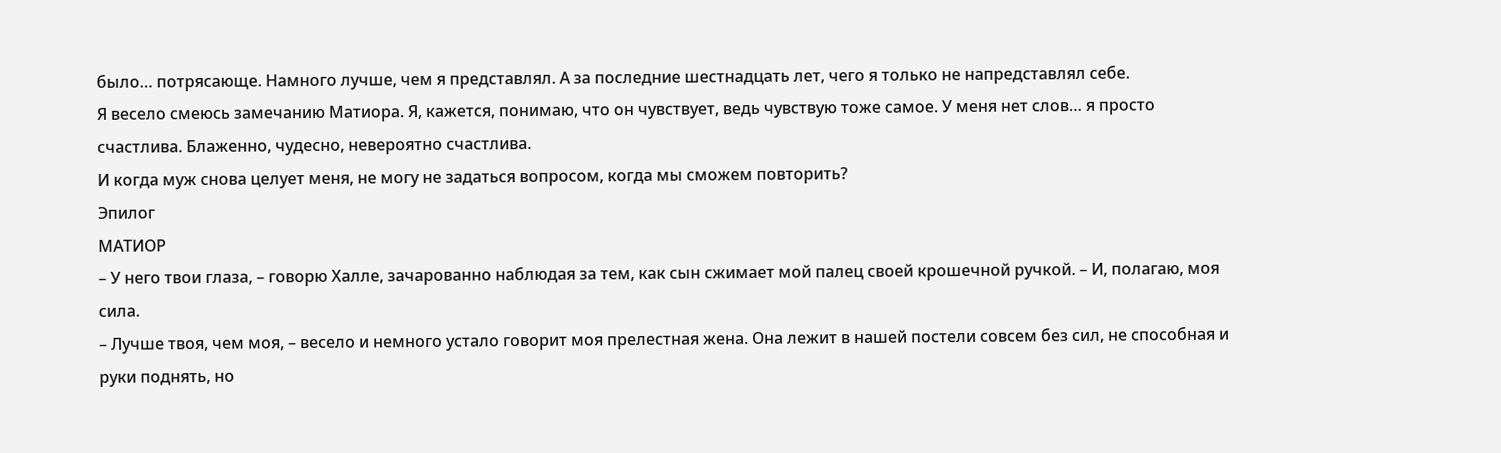было… потрясающе. Намного лучше, чем я представлял. А за последние шестнадцать лет, чего я только не напредставлял себе.
Я весело смеюсь замечанию Матиора. Я, кажется, понимаю, что он чувствует, ведь чувствую тоже самое. У меня нет слов… я просто счастлива. Блаженно, чудесно, невероятно счастлива.
И когда муж снова целует меня, не могу не задаться вопросом, когда мы сможем повторить?
Эпилог
МАТИОР
– У него твои глаза, – говорю Халле, зачарованно наблюдая за тем, как сын сжимает мой палец своей крошечной ручкой. – И, полагаю, моя сила.
– Лучше твоя, чем моя, – весело и немного устало говорит моя прелестная жена. Она лежит в нашей постели совсем без сил, не способная и руки поднять, но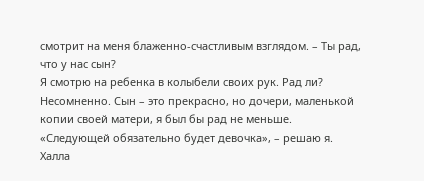смотрит на меня блаженно-счастливым взглядом. – Ты рад, что у нас сын?
Я смотрю на ребенка в колыбели своих рук. Рад ли? Несомненно. Сын – это прекрасно, но дочери, маленькой копии своей матери, я был бы рад не меньше.
«Следующей обязательно будет девочка», – решаю я.
Халла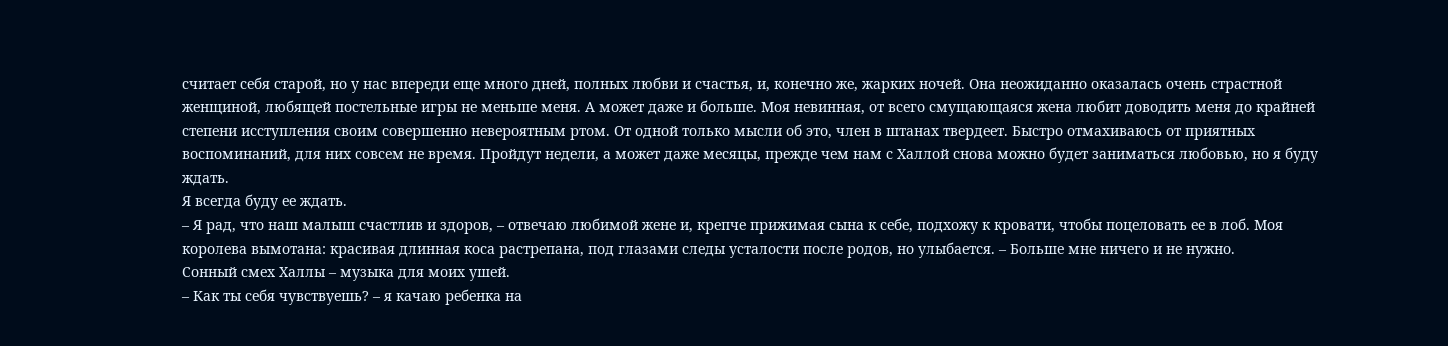считает себя старой, но у нас впереди еще много дней, полных любви и счастья, и, конечно же, жарких ночей. Она неожиданно оказалась очень страстной женщиной, любящей постельные игры не меньше меня. А может даже и больше. Моя невинная, от всего смущающаяся жена любит доводить меня до крайней степени исступления своим совершенно невероятным ртом. От одной только мысли об это, член в штанах твердеет. Быстро отмахиваюсь от приятных воспоминаний, для них совсем не время. Пройдут недели, а может даже месяцы, прежде чем нам с Халлой снова можно будет заниматься любовью, но я буду ждать.
Я всегда буду ее ждать.
– Я рад, что наш малыш счастлив и здоров, – отвечаю любимой жене и, крепче прижимая сына к себе, подхожу к кровати, чтобы поцеловать ее в лоб. Моя королева вымотана: красивая длинная коса растрепана, под глазами следы усталости после родов, но улыбается. – Больше мне ничего и не нужно.
Сонный смех Халлы – музыка для моих ушей.
– Как ты себя чувствуешь? – я качаю ребенка на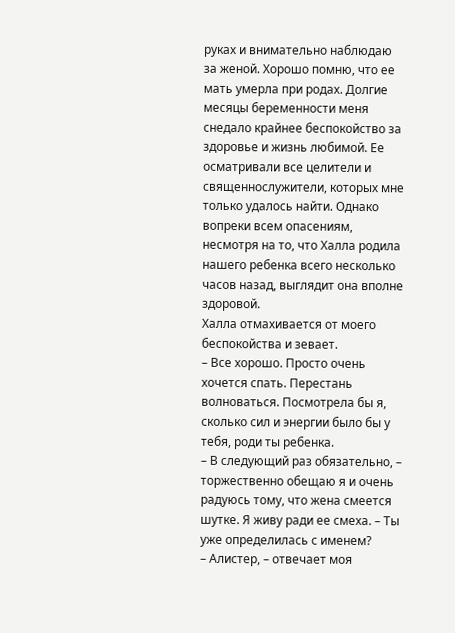руках и внимательно наблюдаю за женой. Хорошо помню, что ее мать умерла при родах. Долгие месяцы беременности меня снедало крайнее беспокойство за здоровье и жизнь любимой. Ее осматривали все целители и священнослужители, которых мне только удалось найти. Однако вопреки всем опасениям, несмотря на то, что Халла родила нашего ребенка всего несколько часов назад, выглядит она вполне здоровой.
Халла отмахивается от моего беспокойства и зевает.
– Все хорошо. Просто очень хочется спать. Перестань волноваться. Посмотрела бы я, сколько сил и энергии было бы у тебя, роди ты ребенка.
– В следующий раз обязательно, – торжественно обещаю я и очень радуюсь тому, что жена смеется шутке. Я живу ради ее смеха. – Ты уже определилась с именем?
– Алистер, – отвечает моя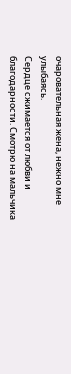очаровательная жена, нежно мне улыбаясь.
Сердце сжимается от любви и благодарности. Смотрю на мальчика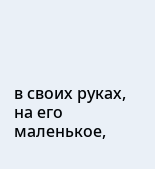в своих руках, на его маленькое,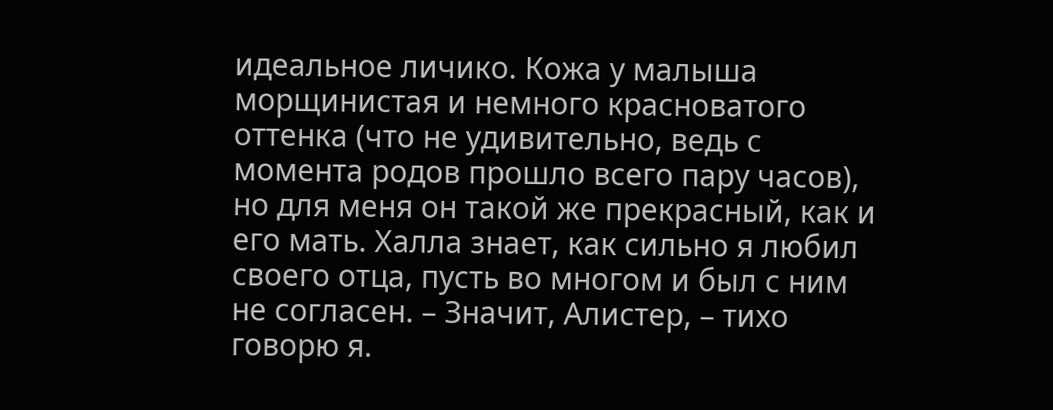идеальное личико. Кожа у малыша морщинистая и немного красноватого оттенка (что не удивительно, ведь с момента родов прошло всего пару часов), но для меня он такой же прекрасный, как и его мать. Халла знает, как сильно я любил своего отца, пусть во многом и был с ним не согласен. – Значит, Алистер, – тихо говорю я.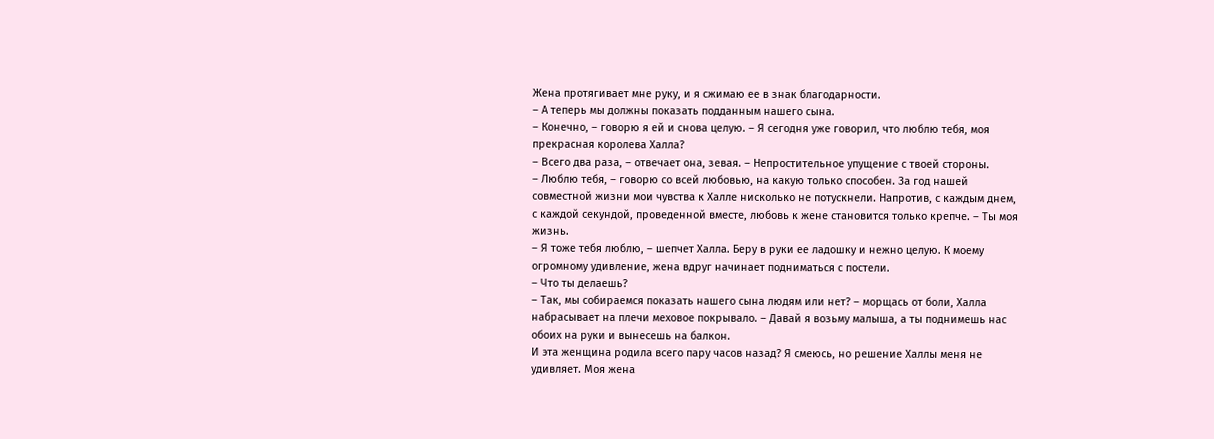Жена протягивает мне руку, и я сжимаю ее в знак благодарности.
– А теперь мы должны показать подданным нашего сына.
– Конечно, – говорю я ей и снова целую. – Я сегодня уже говорил, что люблю тебя, моя прекрасная королева Халла?
– Всего два раза, – отвечает она, зевая. – Непростительное упущение с твоей стороны.
– Люблю тебя, – говорю со всей любовью, на какую только способен. За год нашей совместной жизни мои чувства к Халле нисколько не потускнели. Напротив, с каждым днем, с каждой секундой, проведенной вместе, любовь к жене становится только крепче. – Ты моя жизнь.
– Я тоже тебя люблю, – шепчет Халла. Беру в руки ее ладошку и нежно целую. К моему огромному удивление, жена вдруг начинает подниматься с постели.
– Что ты делаешь?
– Так, мы собираемся показать нашего сына людям или нет? – морщась от боли, Халла набрасывает на плечи меховое покрывало. – Давай я возьму малыша, а ты поднимешь нас обоих на руки и вынесешь на балкон.
И эта женщина родила всего пару часов назад? Я смеюсь, но решение Халлы меня не удивляет. Моя жена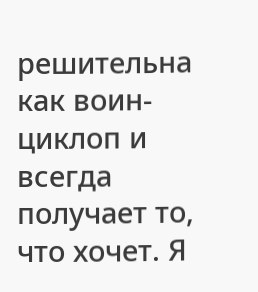решительна как воин-циклоп и всегда получает то, что хочет. Я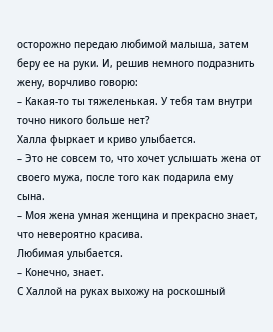осторожно передаю любимой малыша, затем беру ее на руки. И, решив немного подразнить жену, ворчливо говорю:
– Какая-то ты тяжеленькая. У тебя там внутри точно никого больше нет?
Халла фыркает и криво улыбается.
– Это не совсем то, что хочет услышать жена от своего мужа, после того как подарила ему сына.
– Моя жена умная женщина и прекрасно знает, что невероятно красива.
Любимая улыбается.
– Конечно, знает.
С Халлой на руках выхожу на роскошный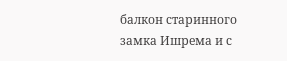балкон старинного замка Ишрема и с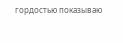гордостью показываю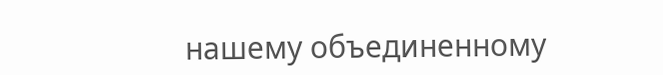нашему объединенному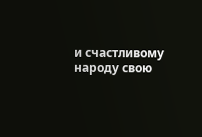и счастливому народу свою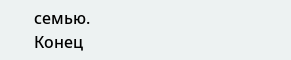семью.
Конец